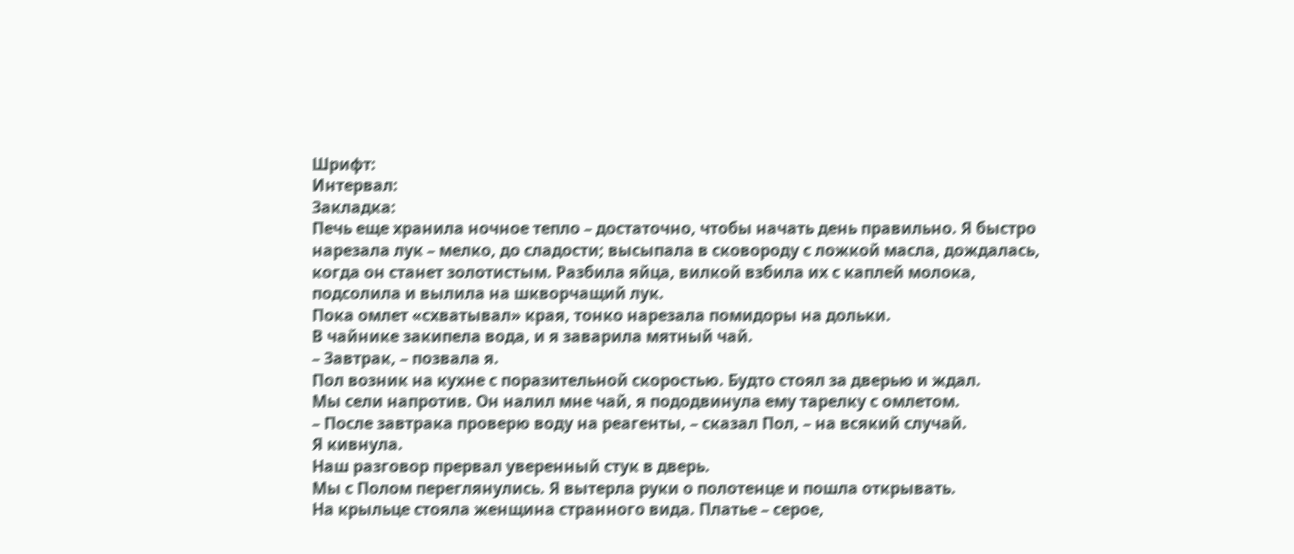Шрифт:
Интервал:
Закладка:
Печь еще хранила ночное тепло – достаточно, чтобы начать день правильно. Я быстро нарезала лук – мелко, до сладости; высыпала в сковороду с ложкой масла, дождалась, когда он станет золотистым. Разбила яйца, вилкой взбила их с каплей молока, подсолила и вылила на шкворчащий лук.
Пока омлет «схватывал» края, тонко нарезала помидоры на дольки.
В чайнике закипела вода, и я заварила мятный чай.
– Завтрак, – позвала я.
Пол возник на кухне с поразительной скоростью. Будто стоял за дверью и ждал.
Мы сели напротив. Он налил мне чай, я пододвинула ему тарелку с омлетом.
– После завтрака проверю воду на реагенты, – сказал Пол, – на всякий случай.
Я кивнула.
Наш разговор прервал уверенный стук в дверь.
Мы с Полом переглянулись. Я вытерла руки о полотенце и пошла открывать.
На крыльце стояла женщина странного вида. Платье – серое,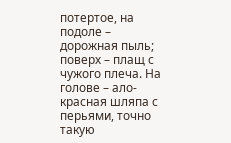потертое, на подоле – дорожная пыль; поверх – плащ с чужого плеча. На голове – ало-красная шляпа с перьями, точно такую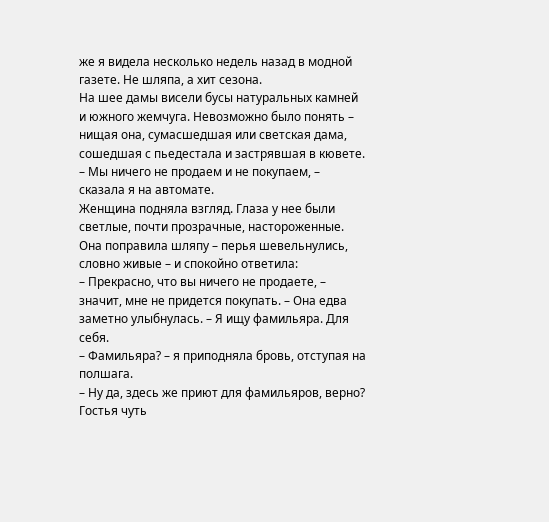же я видела несколько недель назад в модной газете. Не шляпа, а хит сезона.
На шее дамы висели бусы натуральных камней и южного жемчуга. Невозможно было понять – нищая она, сумасшедшая или светская дама, сошедшая с пьедестала и застрявшая в кювете.
– Мы ничего не продаем и не покупаем, – сказала я на автомате.
Женщина подняла взгляд. Глаза у нее были светлые, почти прозрачные, настороженные. Она поправила шляпу – перья шевельнулись, словно живые – и спокойно ответила:
– Прекрасно, что вы ничего не продаете, – значит, мне не придется покупать. – Она едва заметно улыбнулась. – Я ищу фамильяра. Для себя.
– Фамильяра? – я приподняла бровь, отступая на полшага.
– Ну да, здесь же приют для фамильяров, верно?
Гостья чуть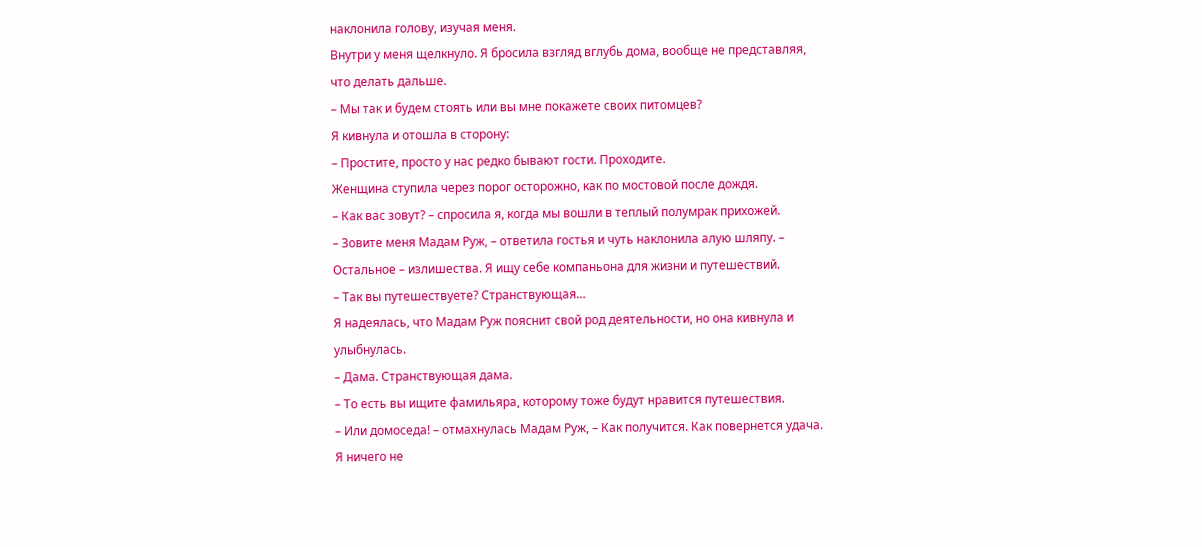наклонила голову, изучая меня.
Внутри у меня щелкнуло. Я бросила взгляд вглубь дома, вообще не представляя, что делать дальше.
– Мы так и будем стоять или вы мне покажете своих питомцев?
Я кивнула и отошла в сторону:
– Простите, просто у нас редко бывают гости. Проходите.
Женщина ступила через порог осторожно, как по мостовой после дождя.
– Как вас зовут? – спросила я, когда мы вошли в теплый полумрак прихожей.
– Зовите меня Мадам Руж, – ответила гостья и чуть наклонила алую шляпу. – Остальное – излишества. Я ищу себе компаньона для жизни и путешествий.
– Так вы путешествуете? Странствующая…
Я надеялась, что Мадам Руж пояснит свой род деятельности, но она кивнула и улыбнулась.
– Дама. Странствующая дама.
– То есть вы ищите фамильяра, которому тоже будут нравится путешествия.
– Или домоседа! – отмахнулась Мадам Руж, – Как получится. Как повернется удача.
Я ничего не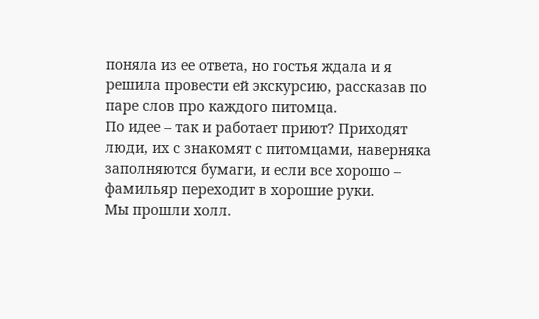поняла из ее ответа, но гостья ждала и я решила провести ей экскурсию, рассказав по паре слов про каждого питомца.
По идее – так и работает приют? Приходят люди, их с знакомят с питомцами, наверняка заполняются бумаги, и если все хорошо – фамильяр переходит в хорошие руки.
Мы прошли холл.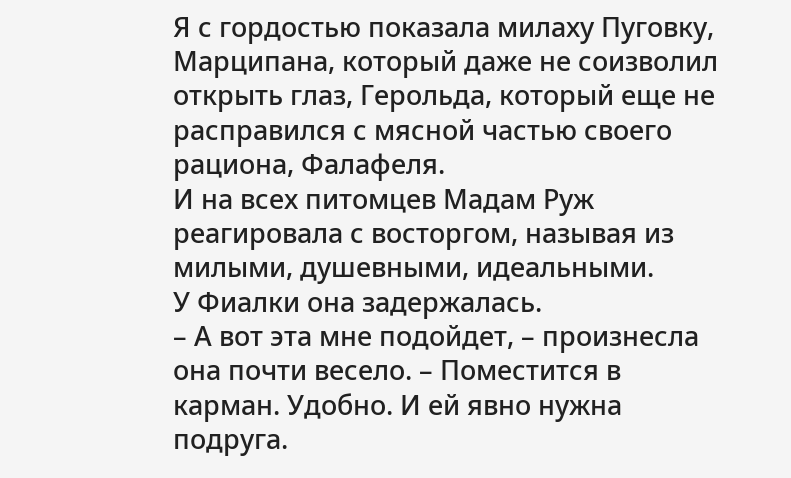Я с гордостью показала милаху Пуговку, Марципана, который даже не соизволил открыть глаз, Герольда, который еще не расправился с мясной частью своего рациона, Фалафеля.
И на всех питомцев Мадам Руж реагировала с восторгом, называя из милыми, душевными, идеальными.
У Фиалки она задержалась.
– А вот эта мне подойдет, – произнесла она почти весело. – Поместится в карман. Удобно. И ей явно нужна подруга.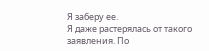Я заберу ее.
Я даже растерялась от такого заявления. По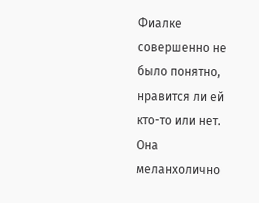Фиалке совершенно не было понятно, нравится ли ей кто-то или нет. Она меланхолично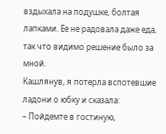вздыхала на подушке, болтая лапками. Ее не радовала даже еда, так что видимо решение было за мной.
Кашлянув, я потерла вспотевшие ладони о юбку и сказала:
– Пойдемте в гостиную,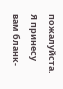пожалуйста. Я принесу вам бланк-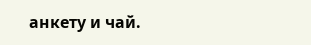анкету и чай.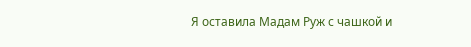Я оставила Мадам Руж с чашкой и